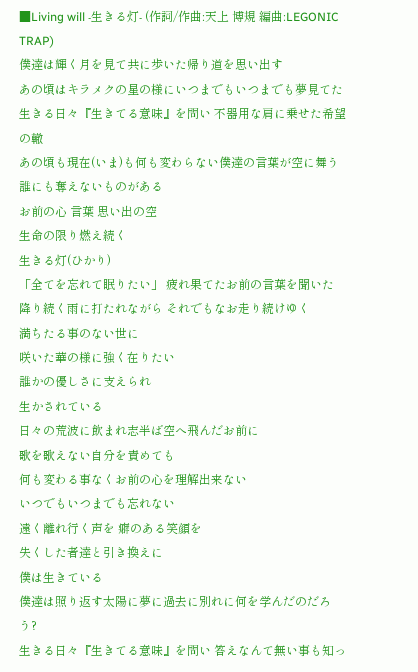■Living will -生きる灯- (作詞/作曲:天上 博規 編曲:LEGONIC TRAP)
僕達は輝く月を見て共に歩いた帰り道を思い出す
あの頃はキラメクの星の様にいつまでもいつまでも夢見てた
生きる日々『生きてる意味』を問い 不器用な肩に乗せた希望の轍
あの頃も現在(いま)も何も変わらない僕達の言葉が空に舞う
誰にも奪えないものがある
お前の心 言葉 思い出の空
生命の限り燃え続く
生きる灯(ひかり)
「全てを忘れて眠りたい」 疲れ果てたお前の言葉を聞いた
降り続く雨に打たれながら それでもなお走り続けゆく
満ちたる事のない世に
咲いた華の様に強く在りたい
誰かの優しさに支えられ
生かされている
日々の荒波に飲まれ志半ば空へ飛んだお前に
歌を歌えない自分を責めても
何も変わる事なくお前の心を理解出来ない
いつでもいつまでも忘れない
遠く離れ行く声を 癖のある笑顔を
失くした者達と引き換えに
僕は生きている
僕達は照り返す太陽に夢に過去に別れに何を学んだのだろう?
生きる日々『生きてる意味』を問い 答えなんて無い事も知っ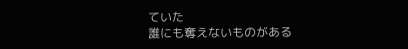ていた
誰にも奪えないものがある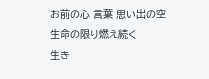お前の心 言葉 思い出の空
生命の限り燃え続く
生き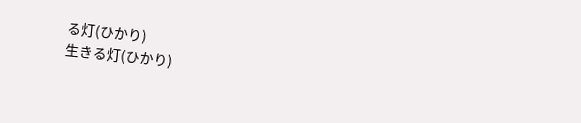る灯(ひかり)
生きる灯(ひかり)